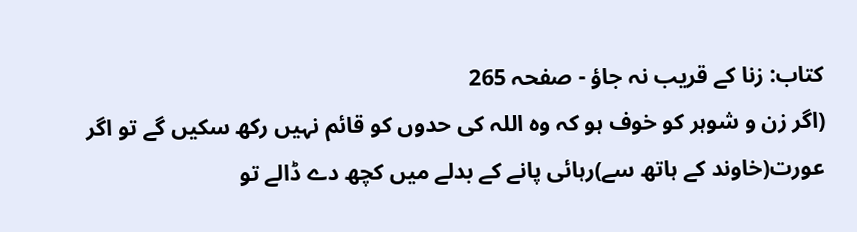کتاب: زنا کے قریب نہ جاؤ - صفحہ 265
(اگر زن و شوہر کو خوف ہو کہ وہ اللہ کی حدوں کو قائم نہیں رکھ سکیں گے تو اگر عورت(خاوند کے ہاتھ سے)رہائی پانے کے بدلے میں کچھ دے ڈالے تو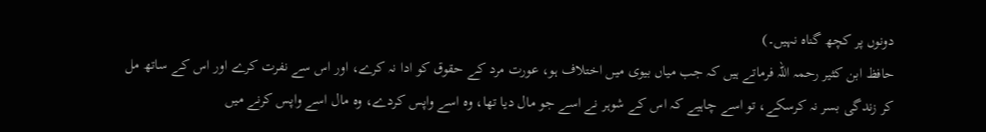دونوں پر کچھ گناہ نہیں۔)
حافظ ابن کثیر رحمہ اللہ فرماتے ہیں کہ جب میاں بیوی میں اختلاف ہو، عورت مرد کے حقوق کو ادا نہ کرے، اور اس سے نفرت کرے اور اس کے ساتھ مل کر زندگی بسر نہ کرسکے، تو اسے چاہیے کہ اس کے شوہر نے اسے جو مال دیا تھا، وہ اسے واپس کردے، وہ مال اسے واپس کرنے میں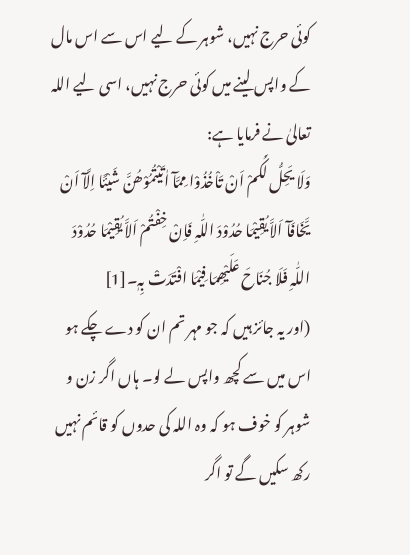کوئی حرج نہیں، شوہر کے لیے اس سے اس مال کے واپس لینے میں کوئی حرج نہیں، اسی لیے اللہ تعالیٰ نے فرمایا ہے:
وَلَا یَحِلُّ لَکُمْ اَنْ تَاْخُذُوْا مِمَّآ اٰتَیْتُمُوْھُنَّ شَیْئًا اِلَّآ اَنْ یَّخَافَآ اَلاَّ یُقِیْمَا حُدُوْدَ اللّٰہِ فَاِنْ خِفْتُمْ اَلاَّ یُقِیْمَا حُدُوْدَ اللّٰہِ فَلَا جُنَاحَ عَلَیْھِمَا فِیْمَا افْتَدَتْ بِہٖ۔[1]
(اور یہ جائز ہیں کہ جو مہر تم ان کو دے چکے ہو اس میں سے کچھ واپس لے لو۔ ہاں اگر زن و شوہر کو خوف ہو کہ وہ اللہ کی حدوں کو قائم نہیں رکھ سکیں گے تو اگر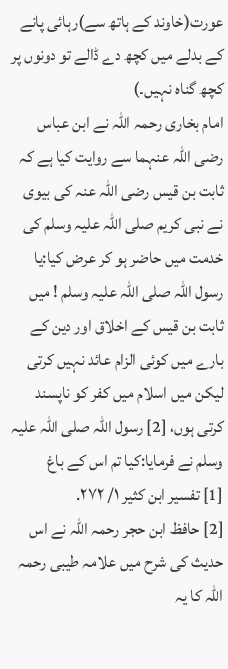عورت(خاوند کے ہاتھ سے)رہائی پانے کے بدلے میں کچھ دے ڈالے تو دونوں پر کچھ گناہ نہیں۔)
امام بخاری رحمہ اللہ نے ابن عباس رضی اللہ عنہما سے روایت کیا ہے کہ ثابت بن قیس رضی اللہ عنہ کی بیوی نے نبی کریم صلی اللہ علیہ وسلم کی خدمت میں حاضر ہو کر عرض کیا:یا رسول اللہ صلی اللہ علیہ وسلم ! میں ثابت بن قیس کے اخلاق اور دین کے بارے میں کوئی الزام عائد نہیں کرتی لیکن میں اسلام میں کفر کو ناپسند کرتی ہوں، [2] رسول اللہ صلی اللہ علیہ وسلم نے فرمایا:کیا تم اس کے باغ
[1] تفسیر ابن کثیر ۱/ ۲۷۲.
[2] حافظ ابن حجر رحمہ اللہ نے اس حدیث کی شرح میں علامہ طیبی رحمہ اللہ کا یہ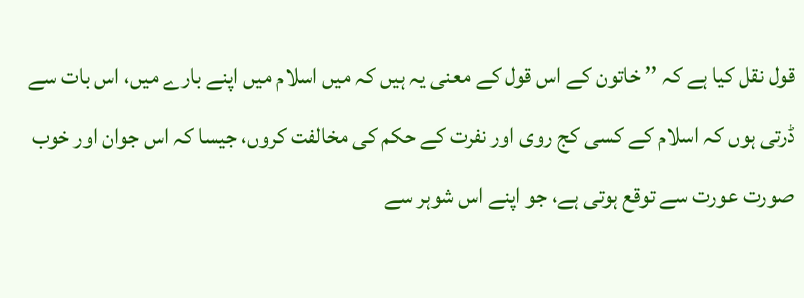قول نقل کیا ہے کہ ’’ خاتون کے اس قول کے معنی یہ ہیں کہ میں اسلام میں اپنے بارے میں، اس بات سے ڈرتی ہوں کہ اسلام کے کسی کج روی اور نفرت کے حکم کی مخالفت کروں، جیسا کہ اس جوان اور خوب صورت عورت سے توقع ہوتی ہے، جو اپنے اس شوہر سے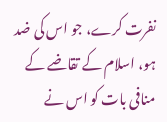نفرت کرے، جو اس کی ضد ہو، اسلام کے تقاضے کے منافی بات کو اس نے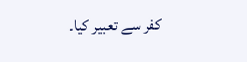کفر سے تعبیر کیا۔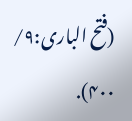(فتح الباری:۹/ ۴۰۰).